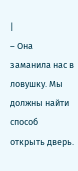|
– Она заманила нас в ловушку. Мы должны найти способ открыть дверь.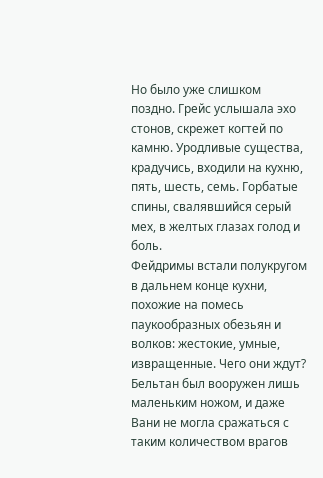Но было уже слишком поздно. Грейс услышала эхо стонов, скрежет когтей по камню. Уродливые существа, крадучись, входили на кухню, пять, шесть, семь. Горбатые спины, свалявшийся серый мех, в желтых глазах голод и боль.
Фейдримы встали полукругом в дальнем конце кухни, похожие на помесь паукообразных обезьян и волков: жестокие, умные, извращенные. Чего они ждут? Бельтан был вооружен лишь маленьким ножом, и даже Вани не могла сражаться с таким количеством врагов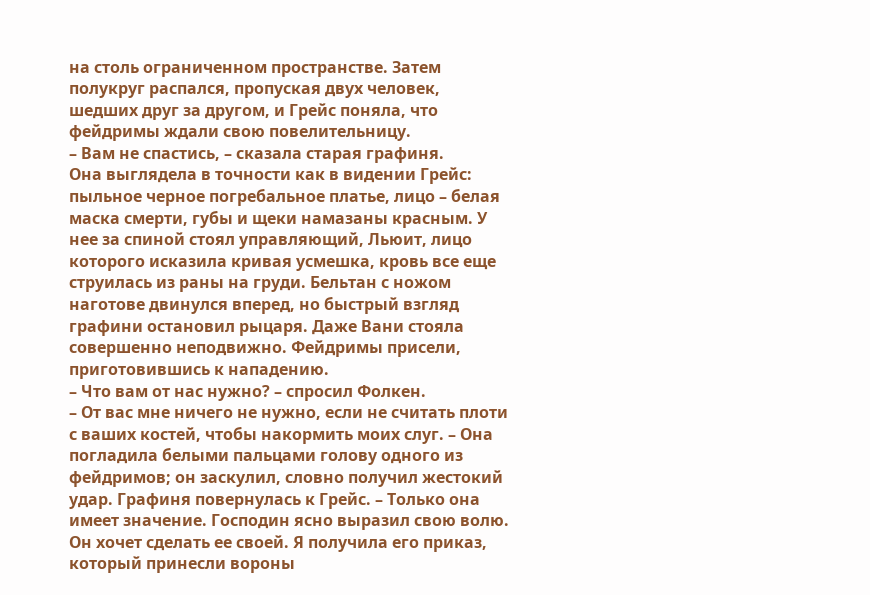на столь ограниченном пространстве. Затем полукруг распался, пропуская двух человек, шедших друг за другом, и Грейс поняла, что фейдримы ждали свою повелительницу.
– Вам не спастись, – сказала старая графиня.
Она выглядела в точности как в видении Грейс: пыльное черное погребальное платье, лицо – белая маска смерти, губы и щеки намазаны красным. У нее за спиной стоял управляющий, Льюит, лицо которого исказила кривая усмешка, кровь все еще струилась из раны на груди. Бельтан с ножом наготове двинулся вперед, но быстрый взгляд графини остановил рыцаря. Даже Вани стояла совершенно неподвижно. Фейдримы присели, приготовившись к нападению.
– Что вам от нас нужно? – спросил Фолкен.
– От вас мне ничего не нужно, если не считать плоти с ваших костей, чтобы накормить моих слуг. – Она погладила белыми пальцами голову одного из фейдримов; он заскулил, словно получил жестокий удар. Графиня повернулась к Грейс. – Только она имеет значение. Господин ясно выразил свою волю. Он хочет сделать ее своей. Я получила его приказ, который принесли вороны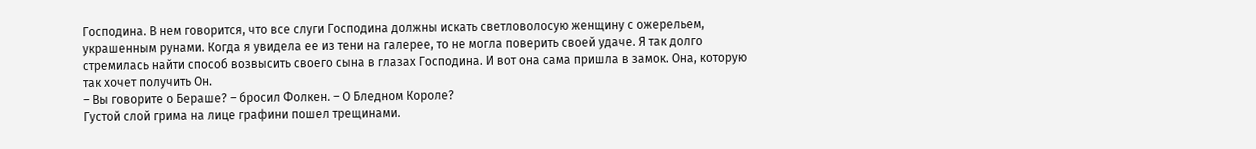Господина. В нем говорится, что все слуги Господина должны искать светловолосую женщину с ожерельем, украшенным рунами. Когда я увидела ее из тени на галерее, то не могла поверить своей удаче. Я так долго стремилась найти способ возвысить своего сына в глазах Господина. И вот она сама пришла в замок. Она, которую так хочет получить Он.
– Вы говорите о Бераше? – бросил Фолкен. – О Бледном Короле?
Густой слой грима на лице графини пошел трещинами.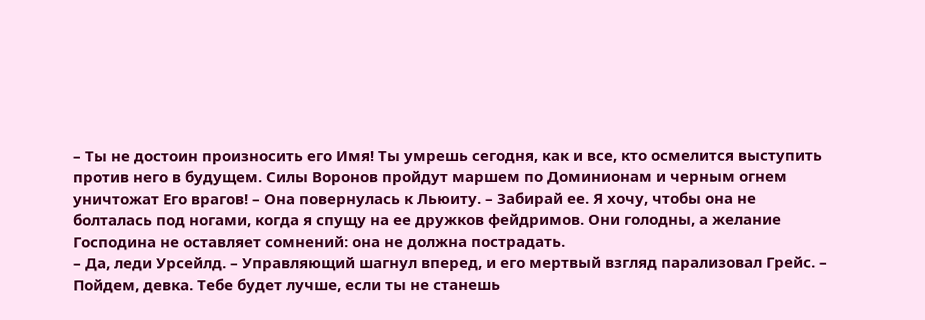– Ты не достоин произносить его Имя! Ты умрешь сегодня, как и все, кто осмелится выступить против него в будущем. Силы Воронов пройдут маршем по Доминионам и черным огнем уничтожат Его врагов! – Она повернулась к Льюиту. – Забирай ее. Я хочу, чтобы она не болталась под ногами, когда я спущу на ее дружков фейдримов. Они голодны, а желание Господина не оставляет сомнений: она не должна пострадать.
– Да, леди Урсейлд. – Управляющий шагнул вперед, и его мертвый взгляд парализовал Грейс. – Пойдем, девка. Тебе будет лучше, если ты не станешь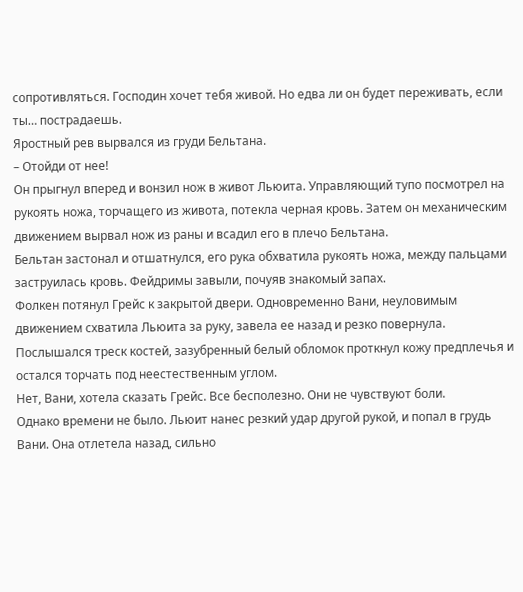сопротивляться. Господин хочет тебя живой. Но едва ли он будет переживать, если ты… пострадаешь.
Яростный рев вырвался из груди Бельтана.
– Отойди от нее!
Он прыгнул вперед и вонзил нож в живот Льюита. Управляющий тупо посмотрел на рукоять ножа, торчащего из живота, потекла черная кровь. Затем он механическим движением вырвал нож из раны и всадил его в плечо Бельтана.
Бельтан застонал и отшатнулся, его рука обхватила рукоять ножа, между пальцами заструилась кровь. Фейдримы завыли, почуяв знакомый запах.
Фолкен потянул Грейс к закрытой двери. Одновременно Вани, неуловимым движением схватила Льюита за руку, завела ее назад и резко повернула. Послышался треск костей, зазубренный белый обломок проткнул кожу предплечья и остался торчать под неестественным углом.
Нет, Вани, хотела сказать Грейс. Все бесполезно. Они не чувствуют боли.
Однако времени не было. Льюит нанес резкий удар другой рукой, и попал в грудь Вани. Она отлетела назад, сильно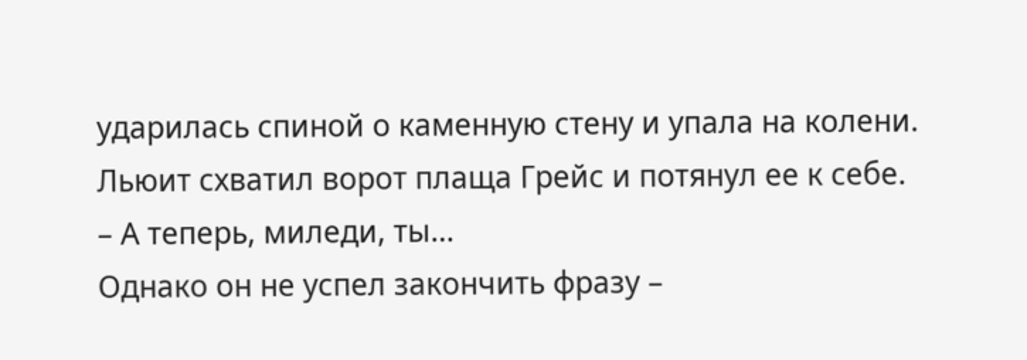ударилась спиной о каменную стену и упала на колени.
Льюит схватил ворот плаща Грейс и потянул ее к себе.
– А теперь, миледи, ты…
Однако он не успел закончить фразу –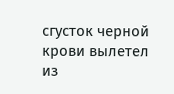сгусток черной крови вылетел из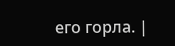его горла. |